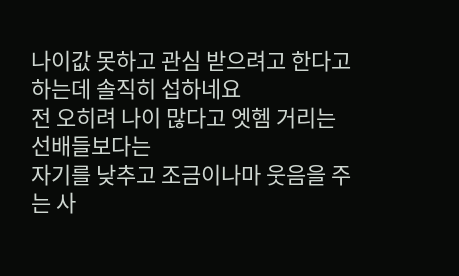나이값 못하고 관심 받으려고 한다고 하는데 솔직히 섭하네요
전 오히려 나이 많다고 엣헴 거리는 선배들보다는
자기를 낮추고 조금이나마 웃음을 주는 사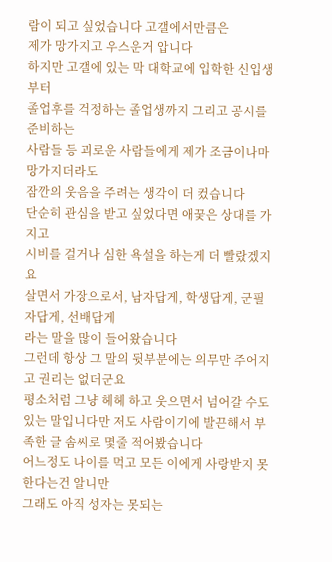람이 되고 싶었습니다 고갤에서만큼은
제가 망가지고 우스운거 압니다
하지만 고갤에 있는 막 대학교에 입학한 신입생부터
졸업후를 걱정하는 졸업생까지 그리고 공시를 준비하는
사람들 등 괴로운 사람들에게 제가 조금이나마 망가지더라도
잠깐의 웃음을 주려는 생각이 더 컸습니다
단순히 관심을 받고 싶었다면 애꿎은 상대를 가지고
시비를 걸거나 심한 욕설을 하는게 더 빨랐겠지요
살면서 가장으로서, 남자답게, 학생답게, 군필자답게, 선배답게
라는 말을 많이 들어왔습니다
그런데 항상 그 말의 뒷부분에는 의무만 주어지고 권리는 없더군요
평소처럼 그냥 헤헤 하고 웃으면서 넘어갈 수도 있는 말입니다만 저도 사람이기에 발끈해서 부족한 글 솜씨로 몇줄 적어봤습니다
어느정도 나이를 먹고 모든 이에게 사랑받지 못한다는건 알니만
그래도 아직 성자는 못되는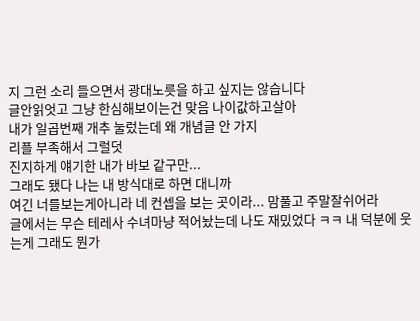지 그런 소리 들으면서 광대노릇을 하고 싶지는 않습니다
글안읽엇고 그냥 한심해보이는건 맞음 나이값하고살아
내가 일곱번째 개추 눌렀는데 왜 개념글 안 가지
리플 부족해서 그럴덧
진지하게 얘기한 내가 바보 같구만...
그래도 됐다 나는 내 방식대로 하면 대니까
여긴 너를보는게아니라 네 컨셉을 보는 곳이라... 맘풀고 주말잘쉬어라
글에서는 무슨 테레사 수녀마냥 적어놨는데 나도 재밌었다 ㅋㅋ 내 덕분에 웃는게 그래도 뭔가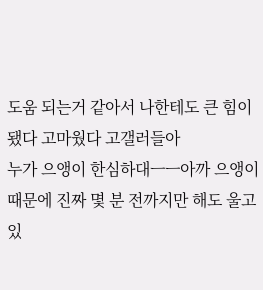도움 되는거 같아서 나한테도 큰 힘이 됐다 고마웠다 고갤러들아
누가 으앵이 한심하대ㅡㅡ아까 으앵이 때문에 진짜 몇 분 전까지만 해도 울고 있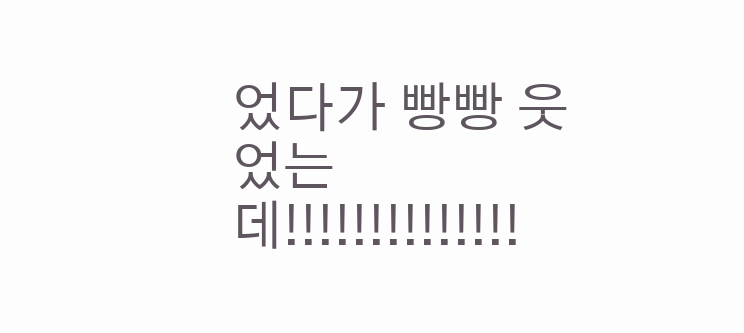었다가 빵빵 웃었는데!!!!!!!!!!!!!!